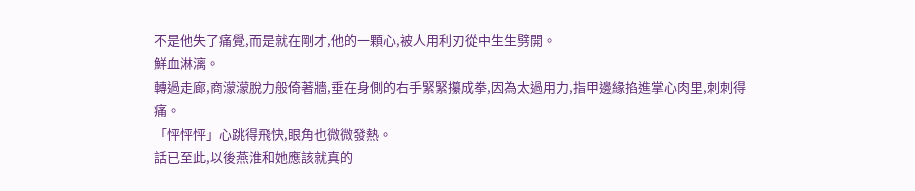不是他失了痛覺,而是就在剛才,他的一顆心,被人用利刃從中生生劈開。
鮮血淋漓。
轉過走廊,商濛濛脫力般倚著牆,垂在身側的右手緊緊攥成拳,因為太過用力,指甲邊緣掐進掌心肉里,刺刺得痛。
「怦怦怦」心跳得飛快,眼角也微微發熱。
話已至此,以後燕淮和她應該就真的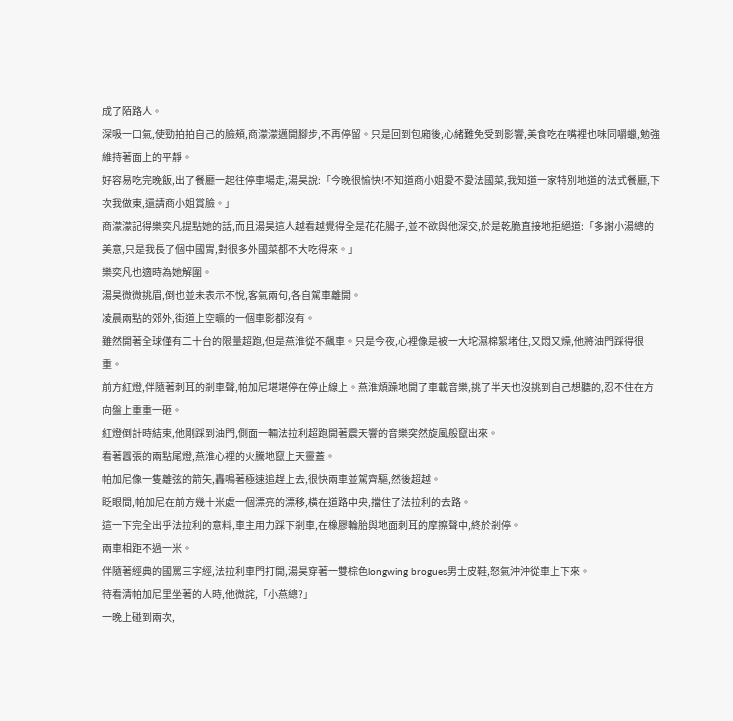成了陌路人。
深吸一口氣,使勁拍拍自己的臉頰,商濛濛邁開腳步,不再停留。只是回到包廂後,心緒難免受到影響,美食吃在嘴裡也味同嚼蠟,勉強維持著面上的平靜。
好容易吃完晚飯,出了餐廳一起往停車場走,湯昊說:「今晚很愉快!不知道商小姐愛不愛法國菜,我知道一家特別地道的法式餐廳,下次我做東,還請商小姐賞臉。」
商濛濛記得樂奕凡提點她的話,而且湯昊這人越看越覺得全是花花腸子,並不欲與他深交,於是乾脆直接地拒絕道:「多謝小湯總的美意,只是我長了個中國胃,對很多外國菜都不大吃得來。」
樂奕凡也適時為她解圍。
湯昊微微挑眉,倒也並未表示不悅,客氣兩句,各自駕車離開。
凌晨兩點的郊外,街道上空曠的一個車影都沒有。
雖然開著全球僅有二十台的限量超跑,但是燕淮從不飆車。只是今夜,心裡像是被一大坨濕棉絮堵住,又悶又燥,他將油門踩得很重。
前方紅燈,伴隨著刺耳的剎車聲,帕加尼堪堪停在停止線上。燕淮煩躁地開了車載音樂,挑了半天也沒挑到自己想聽的,忍不住在方向盤上重重一砸。
紅燈倒計時結束,他剛踩到油門,側面一輛法拉利超跑開著震天響的音樂突然旋風般竄出來。
看著囂張的兩點尾燈,燕淮心裡的火騰地竄上天靈蓋。
帕加尼像一隻離弦的箭矢,轟鳴著極速追趕上去,很快兩車並駕齊驅,然後超越。
眨眼間,帕加尼在前方幾十米處一個漂亮的漂移,橫在道路中央,擋住了法拉利的去路。
這一下完全出乎法拉利的意料,車主用力踩下剎車,在橡膠輪胎與地面刺耳的摩擦聲中,終於剎停。
兩車相距不過一米。
伴隨著經典的國罵三字經,法拉利車門打開,湯昊穿著一雙棕色longwing brogues男士皮鞋,怒氣沖沖從車上下來。
待看清帕加尼里坐著的人時,他微詫,「小燕總?」
一晚上碰到兩次,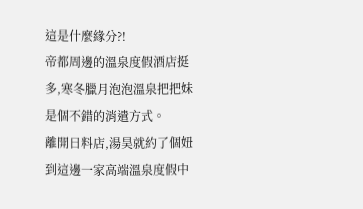這是什麼緣分?!
帝都周邊的溫泉度假酒店挺多,寒冬臘月泡泡溫泉把把妹是個不錯的消遣方式。
離開日料店,湯昊就約了個妞到這邊一家高端溫泉度假中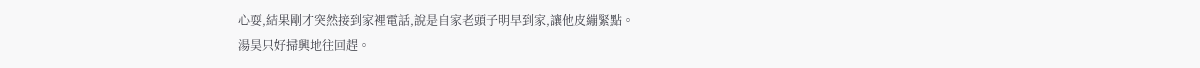心耍,結果剛才突然接到家裡電話,說是自家老頭子明早到家,讓他皮繃緊點。
湯昊只好掃興地往回趕。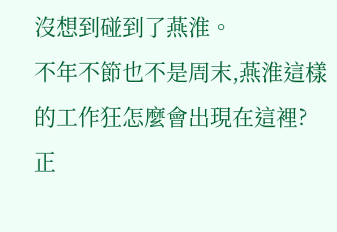沒想到碰到了燕淮。
不年不節也不是周末,燕淮這樣的工作狂怎麼會出現在這裡?
正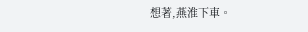想著,燕淮下車。